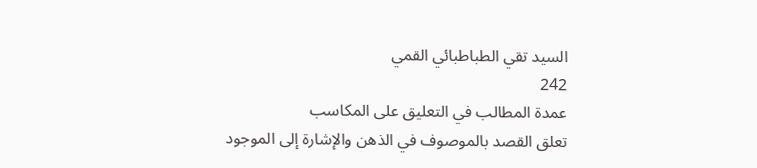السيد تقي الطباطبائي القمي
242
عمدة المطالب في التعليق على المكاسب
تعلق القصد بالموصوف في الذهن والإشارة إلى الموجود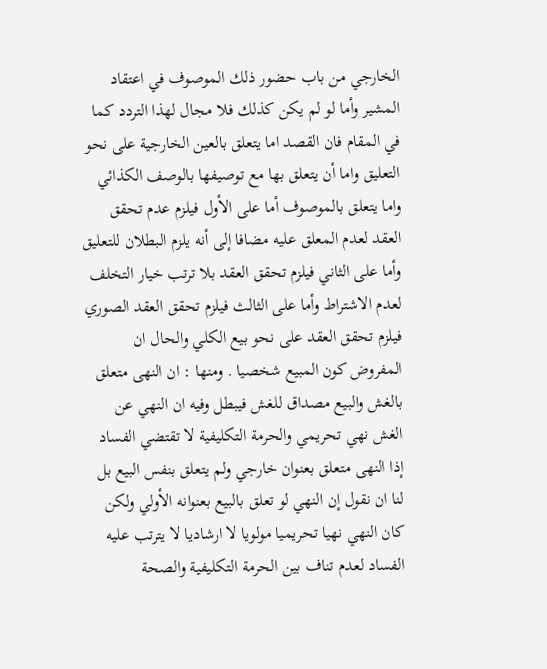الخارجي من باب حضور ذلك الموصوف في اعتقاد المشير وأما لو لم يكن كذلك فلا مجال لهذا التردد كما في المقام فان القصد اما يتعلق بالعين الخارجية على نحو التعليق واما أن يتعلق بها مع توصيفها بالوصف الكذائي واما يتعلق بالموصوف أما على الأول فيلزم عدم تحقق العقد لعدم المعلق عليه مضافا إلى أنه يلزم البطلان للتعليق وأما على الثاني فيلزم تحقق العقد بلا ترتب خيار التخلف لعدم الاشتراط وأما على الثالث فيلزم تحقق العقد الصوري فيلزم تحقق العقد على نحو بيع الكلي والحال ان المفروض كون المبيع شخصيا . ومنها : ان النهى متعلق بالغش والبيع مصداق للغش فيبطل وفيه ان النهي عن الغش نهي تحريمي والحرمة التكليفية لا تقتضي الفساد إذا النهى متعلق بعنوان خارجي ولم يتعلق بنفس البيع بل لنا ان نقول إن النهي لو تعلق بالبيع بعنوانه الأولي ولكن كان النهي نهيا تحريميا مولويا لا ارشاديا لا يترتب عليه الفساد لعدم تناف بين الحرمة التكليفية والصحة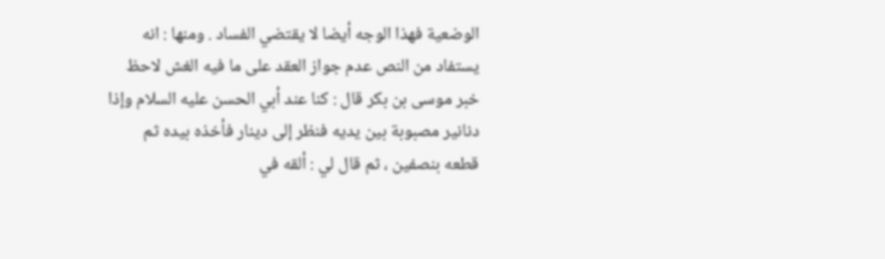الوضعية فهذا الوجه أيضا لا يقتضي الفساد . ومنها : انه يستفاد من النص عدم جواز العقد على ما فيه الغش لاحظ خبر موسى بن بكر قال : كنا عند أبي الحسن عليه السلام وإذا دنانير مصبوبة بين يديه فنظر إلى دينار فأخذه بيده ثم قطعه بنصفين ، ثم قال لي : ألقه في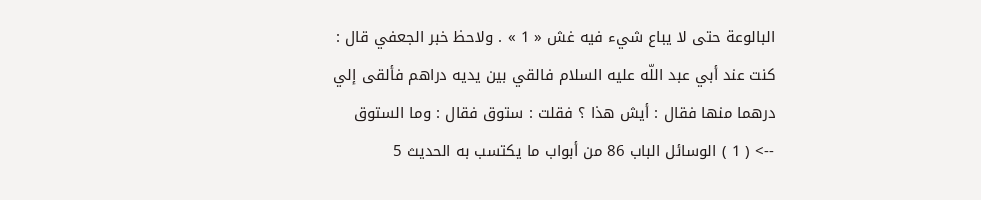البالوعة حتى لا يباع شيء فيه غش « 1 » . ولاحظ خبر الجعفي قال : كنت عند أبي عبد اللّه عليه السلام فالقي بين يديه دراهم فألقى إلي درهما منها فقال : أيش هذا ؟ فقلت : ستوق فقال : وما الستوق
--> ( 1 ) الوسائل الباب 86 من أبواب ما يكتسب به الحديث 5